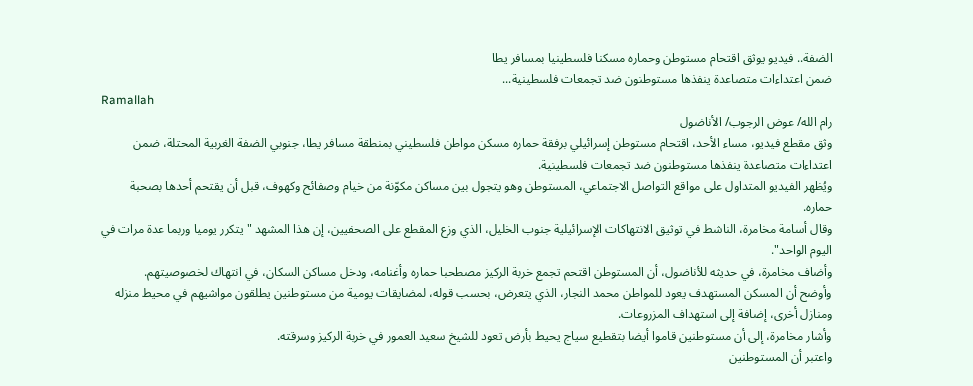الضفة.. فيديو يوثق اقتحام مستوطن وحماره مسكنا فلسطينيا بمسافر يطا
ضمن اعتداءات متصاعدة ينفذها مستوطنون ضد تجمعات فلسطينية...
Ramallah
رام الله/ عوض الرجوب/ الأناضول
وثق مقطع فيديو، مساء الأحد، اقتحام مستوطن إسرائيلي برفقة حماره مسكن مواطن فلسطيني بمنطقة مسافر يطا، جنوبي الضفة الغربية المحتلة، ضمن اعتداءات متصاعدة ينفذها مستوطنون ضد تجمعات فلسطينية.
ويُظهر الفيديو المتداول على مواقع التواصل الاجتماعي، المستوطن وهو يتجول بين مساكن مكوّنة من خيام وصفائح وكهوف، قبل أن يقتحم أحدها بصحبة حماره.
وقال أسامة مخامرة، الناشط في توثيق الانتهاكات الإسرائيلية جنوب الخليل، الذي وزع المقطع على الصحفيين، إن هذا المشهد "يتكرر يوميا وربما عدة مرات في اليوم الواحد".
وأضاف مخامرة، في حديثه للأناضول، أن المستوطن اقتحم تجمع خربة الركيز مصطحبا حماره وأغنامه، ودخل مساكن السكان، في انتهاك لخصوصيتهم.
وأوضح أن المسكن المستهدف يعود للمواطن محمد النجار، الذي يتعرض، بحسب قوله، لمضايقات يومية من مستوطنين يطلقون مواشيهم في محيط منزله ومنازل أخرى، إضافة إلى استهداف المزروعات.
وأشار مخامرة، إلى أن مستوطنين قاموا أيضا بتقطيع سياج يحيط بأرض تعود للشيخ سعيد العمور في خربة الركيز وسرقته.
واعتبر أن المستوطنين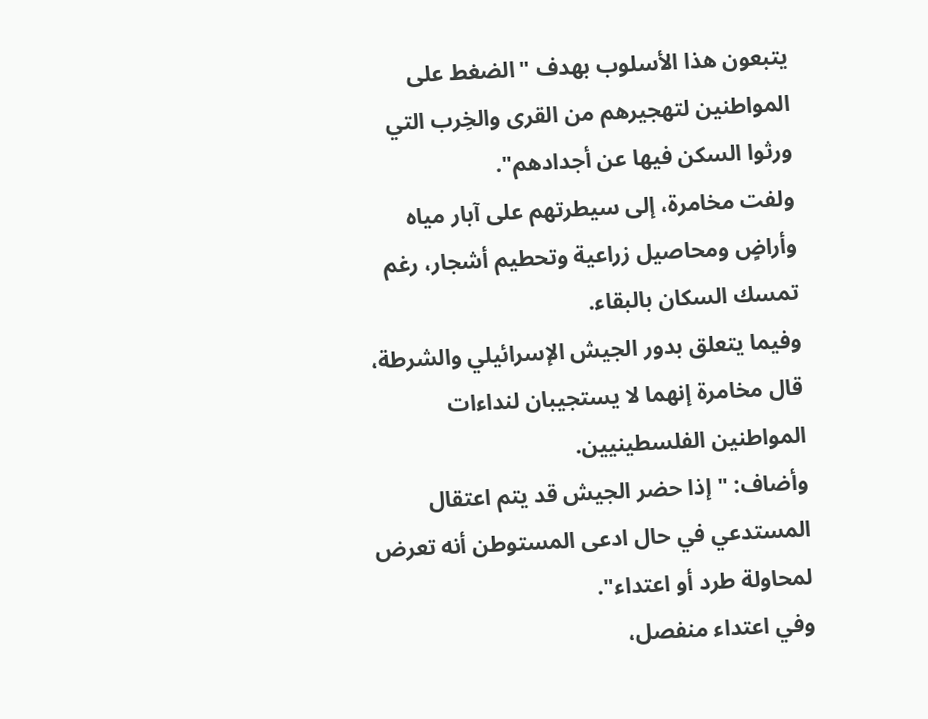يتبعون هذا الأسلوب بهدف "الضغط على المواطنين لتهجيرهم من القرى والخِرب التي ورثوا السكن فيها عن أجدادهم".
ولفت مخامرة، إلى سيطرتهم على آبار مياه وأراضٍ ومحاصيل زراعية وتحطيم أشجار، رغم تمسك السكان بالبقاء.
وفيما يتعلق بدور الجيش الإسرائيلي والشرطة، قال مخامرة إنهما لا يستجيبان لنداءات المواطنين الفلسطينيين.
وأضاف: "إذا حضر الجيش قد يتم اعتقال المستدعي في حال ادعى المستوطن أنه تعرض لمحاولة طرد أو اعتداء".
وفي اعتداء منفصل،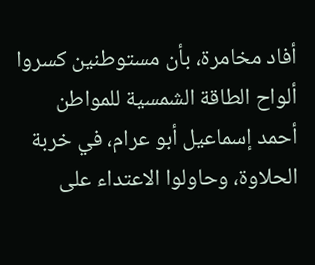أفاد مخامرة، بأن مستوطنين كسروا ألواح الطاقة الشمسية للمواطن أحمد إسماعيل أبو عرام، في خربة الحلاوة، وحاولوا الاعتداء على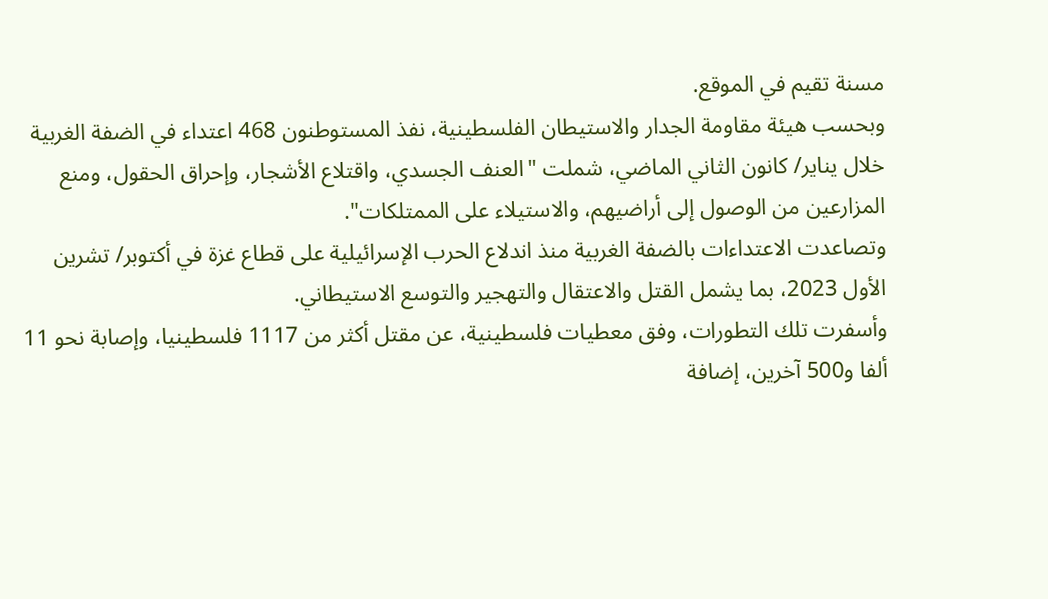مسنة تقيم في الموقع.
وبحسب هيئة مقاومة الجدار والاستيطان الفلسطينية، نفذ المستوطنون 468 اعتداء في الضفة الغربية خلال يناير/ كانون الثاني الماضي، شملت "العنف الجسدي، واقتلاع الأشجار، وإحراق الحقول، ومنع المزارعين من الوصول إلى أراضيهم، والاستيلاء على الممتلكات".
وتصاعدت الاعتداءات بالضفة الغربية منذ اندلاع الحرب الإسرائيلية على قطاع غزة في أكتوبر/ تشرين الأول 2023، بما يشمل القتل والاعتقال والتهجير والتوسع الاستيطاني.
وأسفرت تلك التطورات، وفق معطيات فلسطينية، عن مقتل أكثر من 1117 فلسطينيا، وإصابة نحو 11 ألفا و500 آخرين، إضافة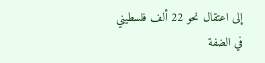إلى اعتقال نحو 22 ألف فلسطيني في الضفة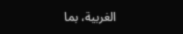الغربية، بما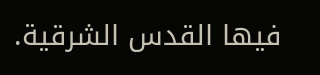فيها القدس الشرقية.